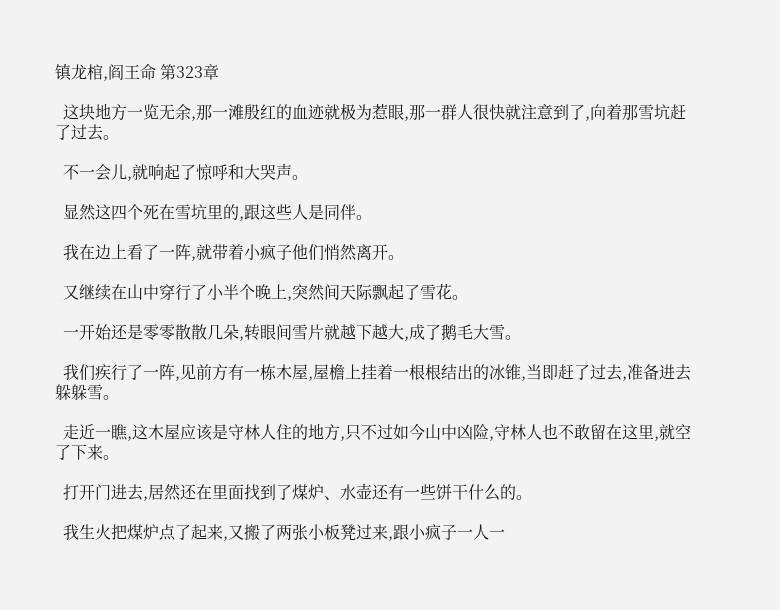镇龙棺,阎王命 第323章

  这块地方一览无余,那一滩殷红的血迹就极为惹眼,那一群人很快就注意到了,向着那雪坑赶了过去。

  不一会儿,就响起了惊呼和大哭声。

  显然这四个死在雪坑里的,跟这些人是同伴。

  我在边上看了一阵,就带着小疯子他们悄然离开。

  又继续在山中穿行了小半个晚上,突然间天际飘起了雪花。

  一开始还是零零散散几朵,转眼间雪片就越下越大,成了鹅毛大雪。

  我们疾行了一阵,见前方有一栋木屋,屋檐上挂着一根根结出的冰锥,当即赶了过去,准备进去躲躲雪。

  走近一瞧,这木屋应该是守林人住的地方,只不过如今山中凶险,守林人也不敢留在这里,就空了下来。

  打开门进去,居然还在里面找到了煤炉、水壶还有一些饼干什么的。

  我生火把煤炉点了起来,又搬了两张小板凳过来,跟小疯子一人一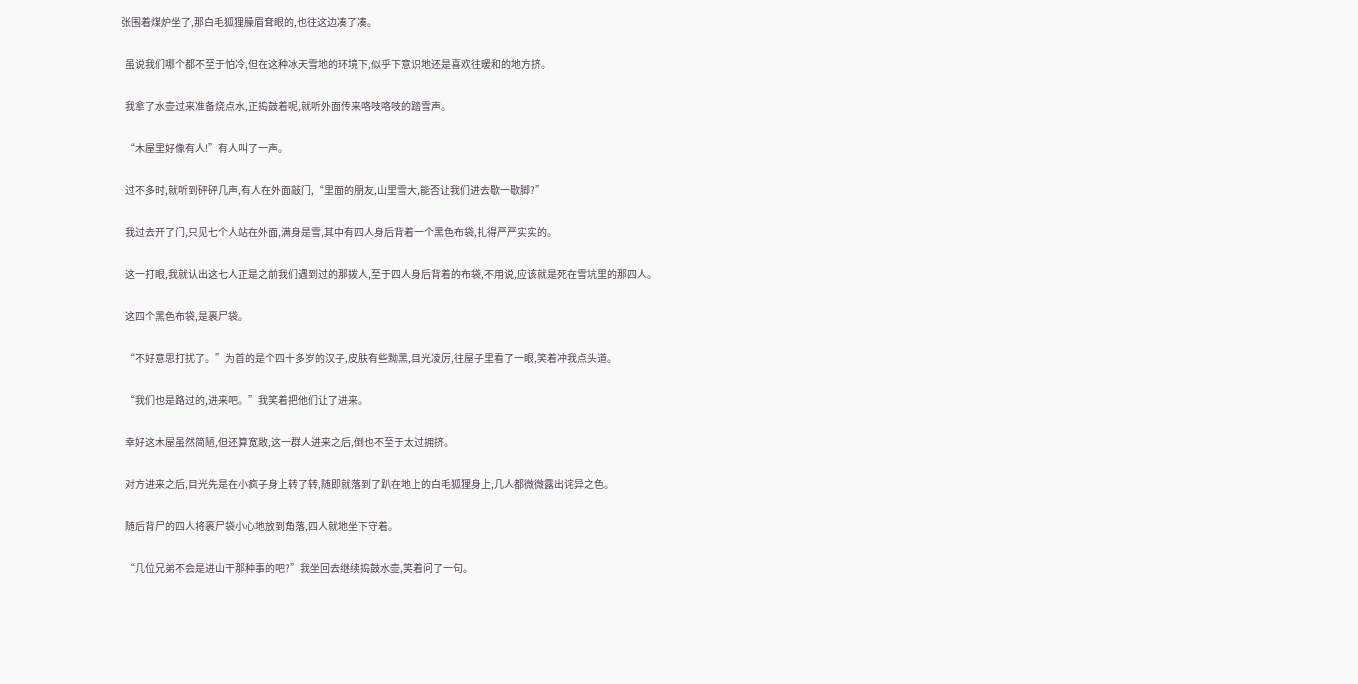张围着煤炉坐了,那白毛狐狸臊眉耷眼的,也往这边凑了凑。

  虽说我们哪个都不至于怕冷,但在这种冰天雪地的环境下,似乎下意识地还是喜欢往暖和的地方挤。

  我拿了水壶过来准备烧点水,正捣鼓着呢,就听外面传来咯吱咯吱的踏雪声。

  “木屋里好像有人!”有人叫了一声。

  过不多时,就听到砰砰几声,有人在外面敲门,“里面的朋友,山里雪大,能否让我们进去歇一歇脚?”

  我过去开了门,只见七个人站在外面,满身是雪,其中有四人身后背着一个黑色布袋,扎得严严实实的。

  这一打眼,我就认出这七人正是之前我们遇到过的那拨人,至于四人身后背着的布袋,不用说,应该就是死在雪坑里的那四人。

  这四个黑色布袋,是裹尸袋。

  “不好意思打扰了。”为首的是个四十多岁的汉子,皮肤有些黝黑,目光凌厉,往屋子里看了一眼,笑着冲我点头道。

  “我们也是路过的,进来吧。”我笑着把他们让了进来。

  幸好这木屋虽然简陋,但还算宽敞,这一群人进来之后,倒也不至于太过拥挤。

  对方进来之后,目光先是在小疯子身上转了转,随即就落到了趴在地上的白毛狐狸身上,几人都微微露出诧异之色。

  随后背尸的四人将裹尸袋小心地放到角落,四人就地坐下守着。

  “几位兄弟不会是进山干那种事的吧?”我坐回去继续捣鼓水壶,笑着问了一句。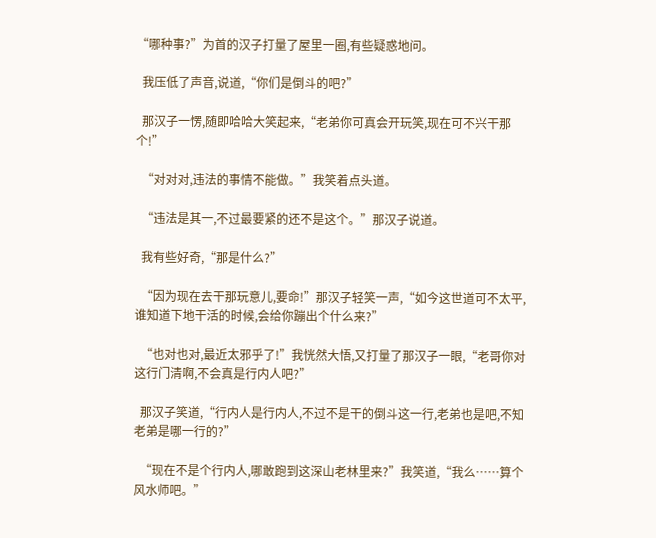“哪种事?”为首的汉子打量了屋里一圈,有些疑惑地问。

  我压低了声音,说道,“你们是倒斗的吧?”

  那汉子一愣,随即哈哈大笑起来,“老弟你可真会开玩笑,现在可不兴干那个!”

  “对对对,违法的事情不能做。”我笑着点头道。

  “违法是其一,不过最要紧的还不是这个。”那汉子说道。

  我有些好奇,“那是什么?”

  “因为现在去干那玩意儿,要命!”那汉子轻笑一声,“如今这世道可不太平,谁知道下地干活的时候,会给你蹦出个什么来?”

  “也对也对,最近太邪乎了!”我恍然大悟,又打量了那汉子一眼,“老哥你对这行门清啊,不会真是行内人吧?”

  那汉子笑道,“行内人是行内人,不过不是干的倒斗这一行,老弟也是吧,不知老弟是哪一行的?”

  “现在不是个行内人,哪敢跑到这深山老林里来?”我笑道,“我么……算个风水师吧。”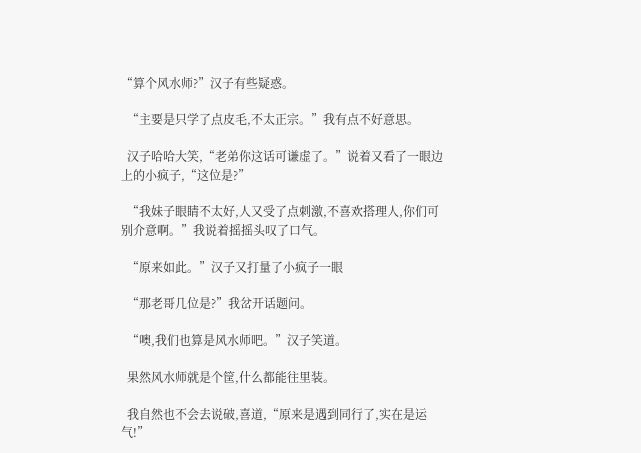“算个风水师?”汉子有些疑惑。

  “主要是只学了点皮毛,不太正宗。”我有点不好意思。

  汉子哈哈大笑,“老弟你这话可谦虚了。”说着又看了一眼边上的小疯子,“这位是?”

  “我妹子眼睛不太好,人又受了点刺激,不喜欢搭理人,你们可别介意啊。”我说着摇摇头叹了口气。

  “原来如此。”汉子又打量了小疯子一眼

  “那老哥几位是?”我岔开话题问。

  “噢,我们也算是风水师吧。”汉子笑道。

  果然风水师就是个筐,什么都能往里装。

  我自然也不会去说破,喜道,“原来是遇到同行了,实在是运气!”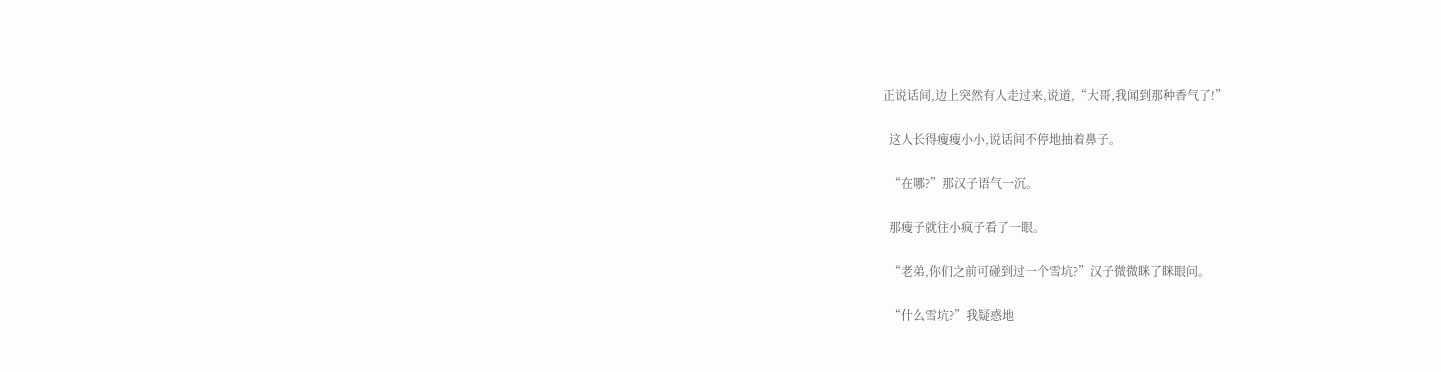正说话间,边上突然有人走过来,说道,“大哥,我闻到那种香气了!”

  这人长得瘦瘦小小,说话间不停地抽着鼻子。

  “在哪?”那汉子语气一沉。

  那瘦子就往小疯子看了一眼。

  “老弟,你们之前可碰到过一个雪坑?”汉子微微眯了眯眼问。

  “什么雪坑?”我疑惑地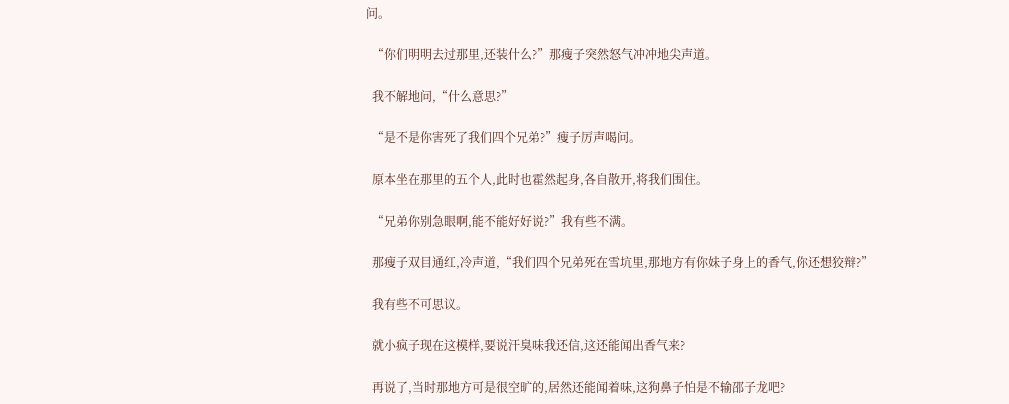问。

  “你们明明去过那里,还装什么?”那瘦子突然怒气冲冲地尖声道。

  我不解地问,“什么意思?”

  “是不是你害死了我们四个兄弟?”瘦子厉声喝问。

  原本坐在那里的五个人,此时也霍然起身,各自散开,将我们围住。

  “兄弟你别急眼啊,能不能好好说?”我有些不满。

  那瘦子双目通红,冷声道,“我们四个兄弟死在雪坑里,那地方有你妹子身上的香气,你还想狡辩?”

  我有些不可思议。

  就小疯子现在这模样,要说汗臭味我还信,这还能闻出香气来?

  再说了,当时那地方可是很空旷的,居然还能闻着味,这狗鼻子怕是不输邵子龙吧?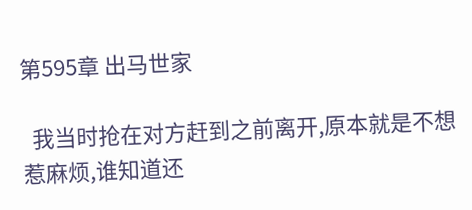第595章 出马世家

  我当时抢在对方赶到之前离开,原本就是不想惹麻烦,谁知道还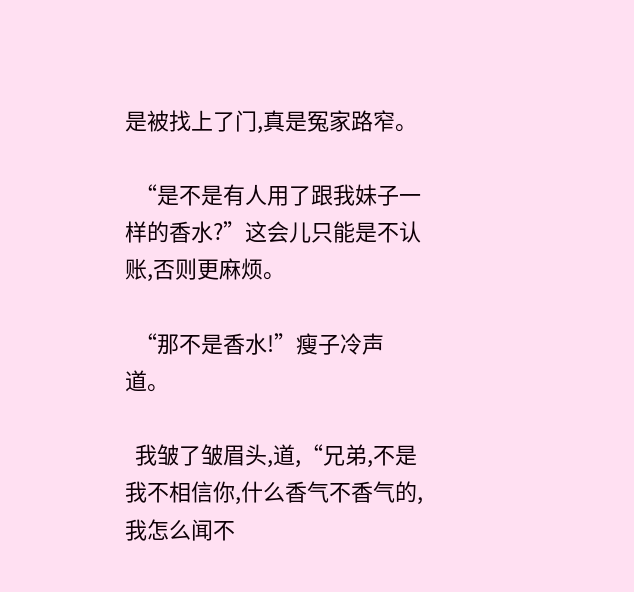是被找上了门,真是冤家路窄。

  “是不是有人用了跟我妹子一样的香水?”这会儿只能是不认账,否则更麻烦。

  “那不是香水!”瘦子冷声道。

  我皱了皱眉头,道,“兄弟,不是我不相信你,什么香气不香气的,我怎么闻不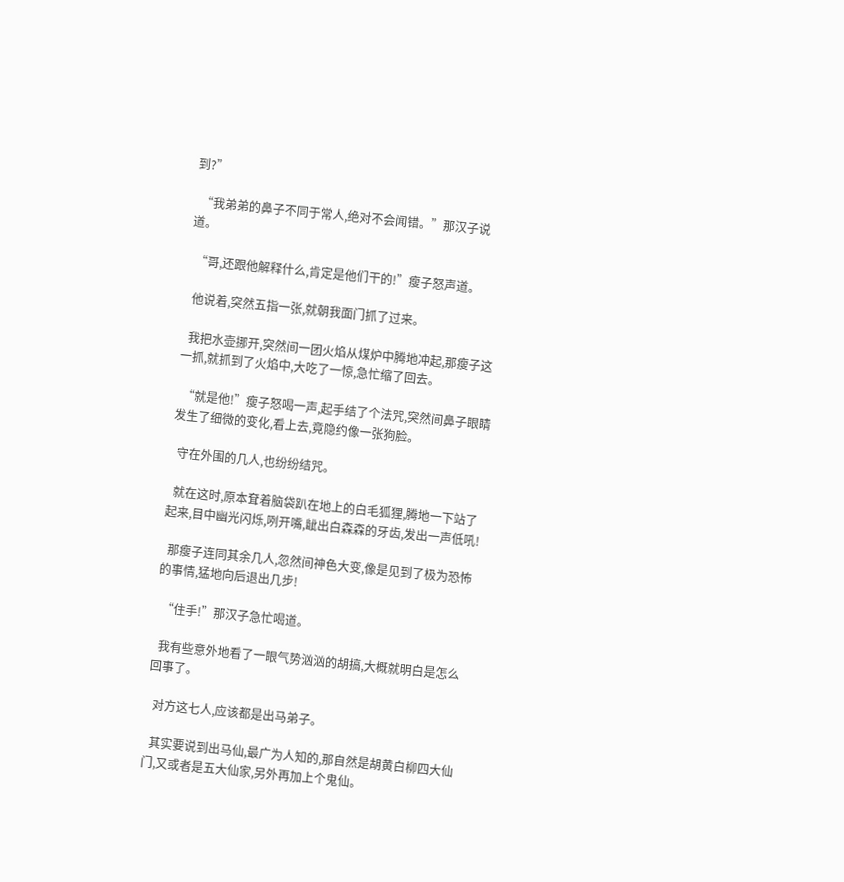到?”

  “我弟弟的鼻子不同于常人,绝对不会闻错。”那汉子说道。

  “哥,还跟他解释什么,肯定是他们干的!”瘦子怒声道。

  他说着,突然五指一张,就朝我面门抓了过来。

  我把水壶挪开,突然间一团火焰从煤炉中腾地冲起,那瘦子这一抓,就抓到了火焰中,大吃了一惊,急忙缩了回去。

  “就是他!”瘦子怒喝一声,起手结了个法咒,突然间鼻子眼睛发生了细微的变化,看上去,竟隐约像一张狗脸。

  守在外围的几人,也纷纷结咒。

  就在这时,原本耷着脑袋趴在地上的白毛狐狸,腾地一下站了起来,目中幽光闪烁,咧开嘴,龇出白森森的牙齿,发出一声低吼!

  那瘦子连同其余几人,忽然间神色大变,像是见到了极为恐怖的事情,猛地向后退出几步!

  “住手!”那汉子急忙喝道。

  我有些意外地看了一眼气势汹汹的胡搞,大概就明白是怎么回事了。

  对方这七人,应该都是出马弟子。

  其实要说到出马仙,最广为人知的,那自然是胡黄白柳四大仙门,又或者是五大仙家,另外再加上个鬼仙。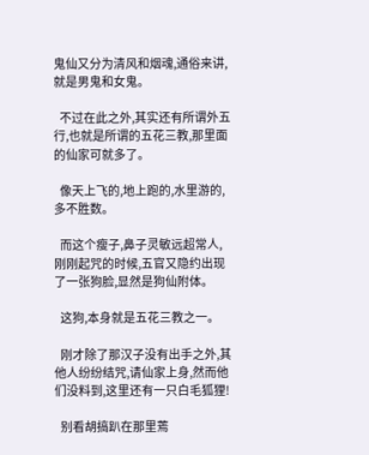鬼仙又分为清风和烟魂,通俗来讲,就是男鬼和女鬼。

  不过在此之外,其实还有所谓外五行,也就是所谓的五花三教,那里面的仙家可就多了。

  像天上飞的,地上跑的,水里游的,多不胜数。

  而这个瘦子,鼻子灵敏远超常人,刚刚起咒的时候,五官又隐约出现了一张狗脸,显然是狗仙附体。

  这狗,本身就是五花三教之一。

  刚才除了那汉子没有出手之外,其他人纷纷结咒,请仙家上身,然而他们没料到,这里还有一只白毛狐狸!

  别看胡搞趴在那里蔫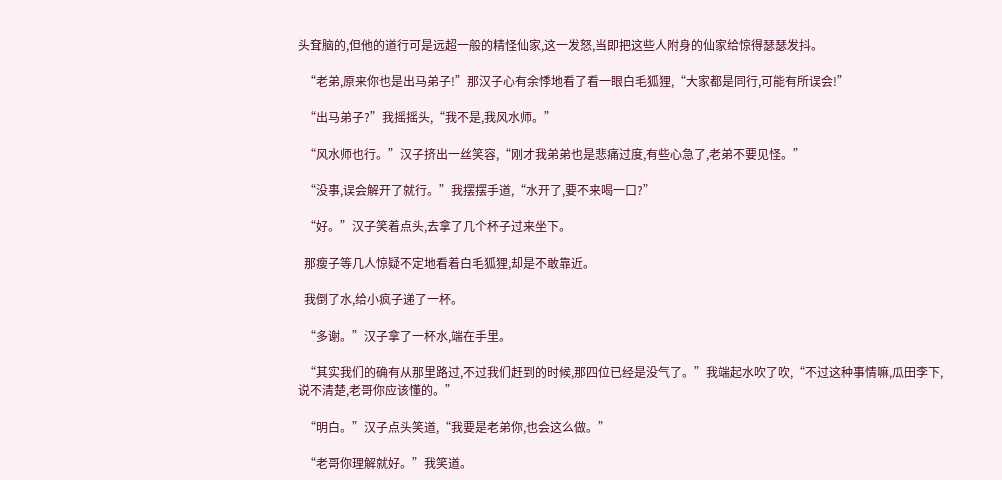头耷脑的,但他的道行可是远超一般的精怪仙家,这一发怒,当即把这些人附身的仙家给惊得瑟瑟发抖。

  “老弟,原来你也是出马弟子!”那汉子心有余悸地看了看一眼白毛狐狸,“大家都是同行,可能有所误会!”

  “出马弟子?”我摇摇头,“我不是,我风水师。”

  “风水师也行。”汉子挤出一丝笑容,“刚才我弟弟也是悲痛过度,有些心急了,老弟不要见怪。”

  “没事,误会解开了就行。”我摆摆手道,“水开了,要不来喝一口?”

  “好。”汉子笑着点头,去拿了几个杯子过来坐下。

  那瘦子等几人惊疑不定地看着白毛狐狸,却是不敢靠近。

  我倒了水,给小疯子递了一杯。

  “多谢。”汉子拿了一杯水,端在手里。

  “其实我们的确有从那里路过,不过我们赶到的时候,那四位已经是没气了。”我端起水吹了吹,“不过这种事情嘛,瓜田李下,说不清楚,老哥你应该懂的。”

  “明白。”汉子点头笑道,“我要是老弟你,也会这么做。”

  “老哥你理解就好。”我笑道。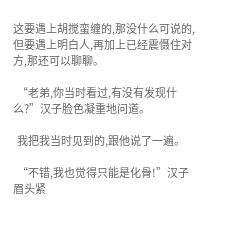这要遇上胡搅蛮缠的,那没什么可说的,但要遇上明白人,再加上已经震慑住对方,那还可以聊聊。

  “老弟,你当时看过,有没有发现什么?”汉子脸色凝重地问道。

  我把我当时见到的,跟他说了一遍。

  “不错,我也觉得只能是化骨!”汉子眉头紧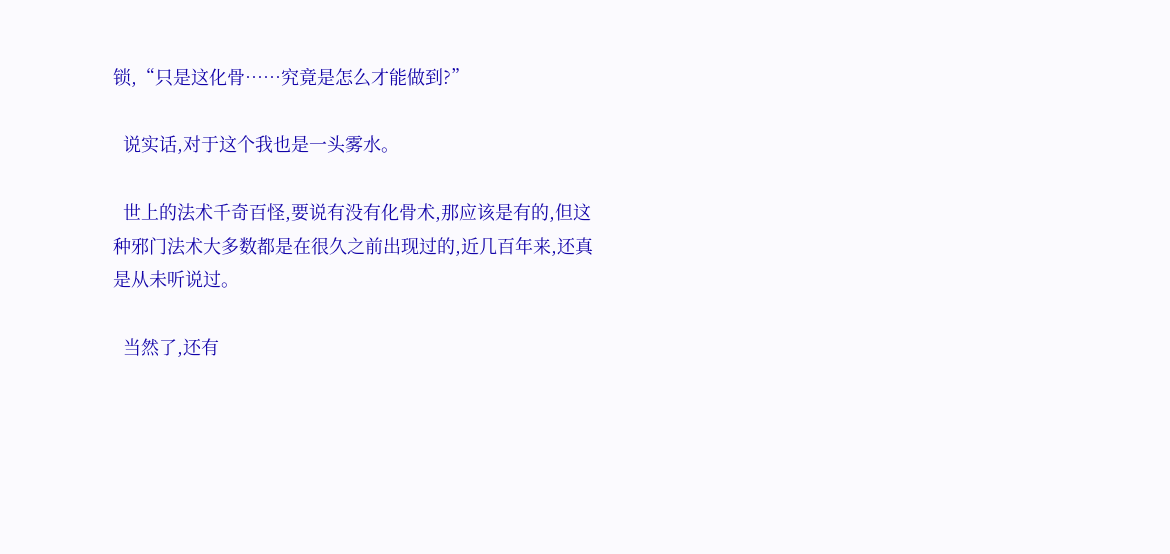锁,“只是这化骨……究竟是怎么才能做到?”

  说实话,对于这个我也是一头雾水。

  世上的法术千奇百怪,要说有没有化骨术,那应该是有的,但这种邪门法术大多数都是在很久之前出现过的,近几百年来,还真是从未听说过。

  当然了,还有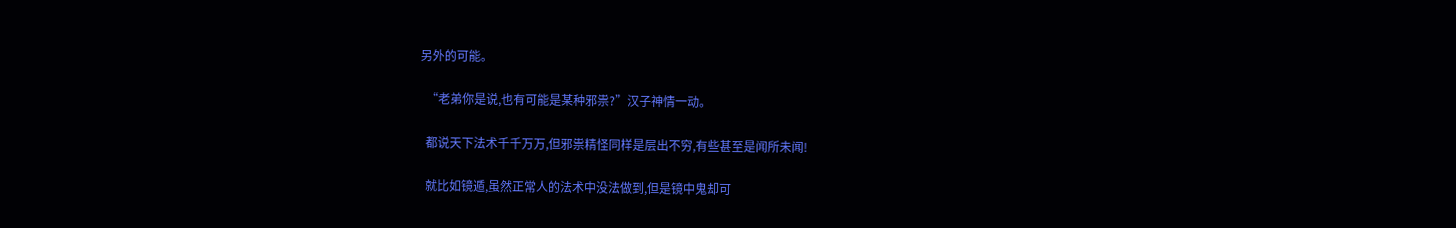另外的可能。

  “老弟你是说,也有可能是某种邪祟?”汉子神情一动。

  都说天下法术千千万万,但邪祟精怪同样是层出不穷,有些甚至是闻所未闻!

  就比如镜遁,虽然正常人的法术中没法做到,但是镜中鬼却可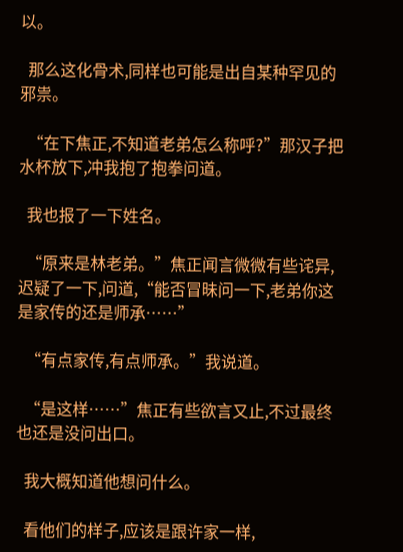以。

  那么这化骨术,同样也可能是出自某种罕见的邪祟。

  “在下焦正,不知道老弟怎么称呼?”那汉子把水杯放下,冲我抱了抱拳问道。

  我也报了一下姓名。

  “原来是林老弟。”焦正闻言微微有些诧异,迟疑了一下,问道,“能否冒昧问一下,老弟你这是家传的还是师承……”

  “有点家传,有点师承。”我说道。

  “是这样……”焦正有些欲言又止,不过最终也还是没问出口。

  我大概知道他想问什么。

  看他们的样子,应该是跟许家一样,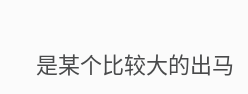是某个比较大的出马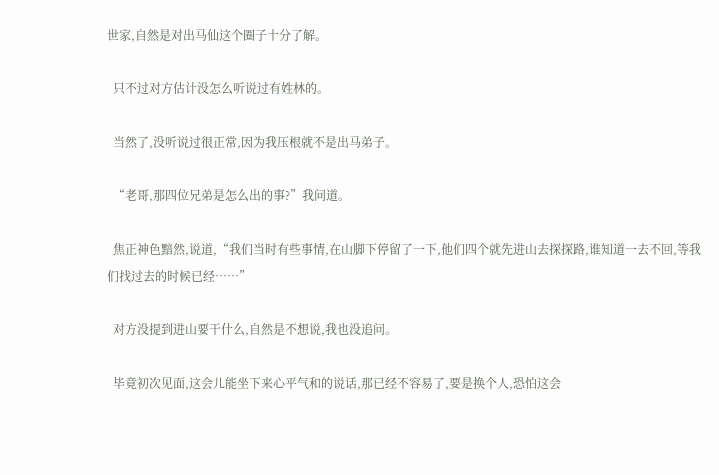世家,自然是对出马仙这个圈子十分了解。

  只不过对方估计没怎么听说过有姓林的。

  当然了,没听说过很正常,因为我压根就不是出马弟子。

  “老哥,那四位兄弟是怎么出的事?”我问道。

  焦正神色黯然,说道,“我们当时有些事情,在山脚下停留了一下,他们四个就先进山去探探路,谁知道一去不回,等我们找过去的时候已经……”

  对方没提到进山要干什么,自然是不想说,我也没追问。

  毕竟初次见面,这会儿能坐下来心平气和的说话,那已经不容易了,要是换个人,恐怕这会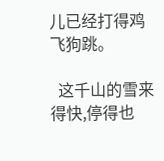儿已经打得鸡飞狗跳。

  这千山的雪来得快,停得也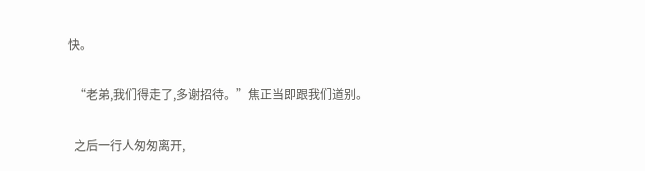快。

  “老弟,我们得走了,多谢招待。”焦正当即跟我们道别。

  之后一行人匆匆离开,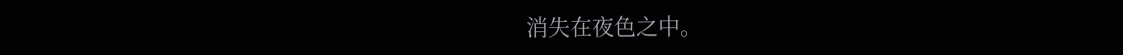消失在夜色之中。